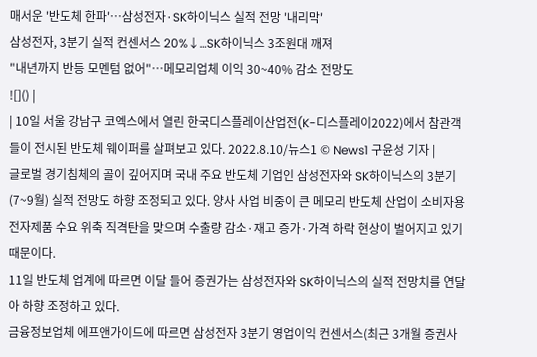매서운 '반도체 한파'…삼성전자·SK하이닉스 실적 전망 '내리막'
삼성전자, 3분기 실적 컨센서스 20%↓…SK하이닉스 3조원대 깨져
"내년까지 반등 모멘텀 없어"…메모리업체 이익 30~40% 감소 전망도
![]() |
| 10일 서울 강남구 코엑스에서 열린 한국디스플레이산업전(K-디스플레이2022)에서 참관객들이 전시된 반도체 웨이퍼를 살펴보고 있다. 2022.8.10/뉴스1 © News1 구윤성 기자 |
글로벌 경기침체의 골이 깊어지며 국내 주요 반도체 기업인 삼성전자와 SK하이닉스의 3분기(7~9월) 실적 전망도 하향 조정되고 있다. 양사 사업 비중이 큰 메모리 반도체 산업이 소비자용 전자제품 수요 위축 직격탄을 맞으며 수출량 감소·재고 증가·가격 하락 현상이 벌어지고 있기 때문이다.
11일 반도체 업계에 따르면 이달 들어 증권가는 삼성전자와 SK하이닉스의 실적 전망치를 연달아 하향 조정하고 있다.
금융정보업체 에프앤가이드에 따르면 삼성전자 3분기 영업이익 컨센서스(최근 3개월 증권사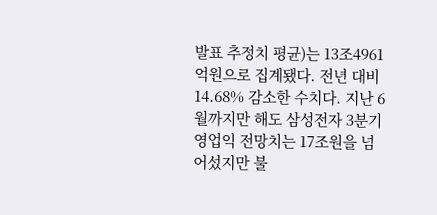발표 추정치 평균)는 13조4961억원으로 집계됐다. 전년 대비 14.68% 감소한 수치다. 지난 6월까지만 해도 삼성전자 3분기 영업익 전망치는 17조원을 넘어섰지만 불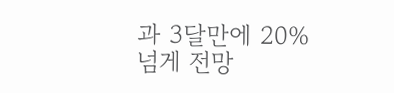과 3달만에 20% 넘게 전망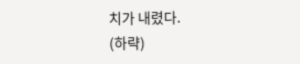치가 내렸다.
(하략)